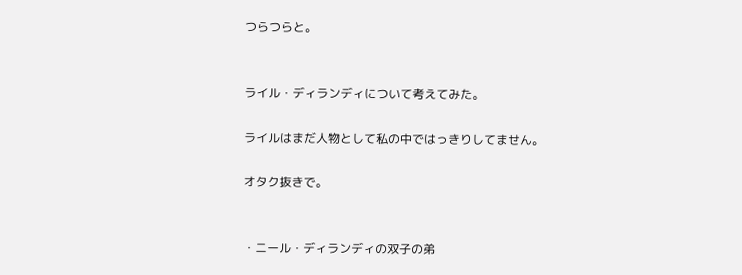つらつらと。


ライル・ディランディについて考えてみた。

ライルはまだ人物として私の中ではっきりしてません。

オタク抜きで。


・ニール・ディランディの双子の弟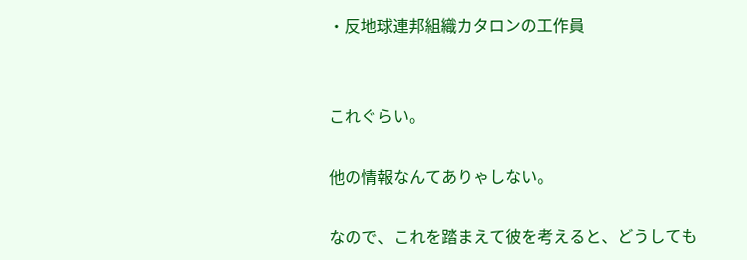・反地球連邦組織カタロンの工作員


これぐらい。

他の情報なんてありゃしない。

なので、これを踏まえて彼を考えると、どうしても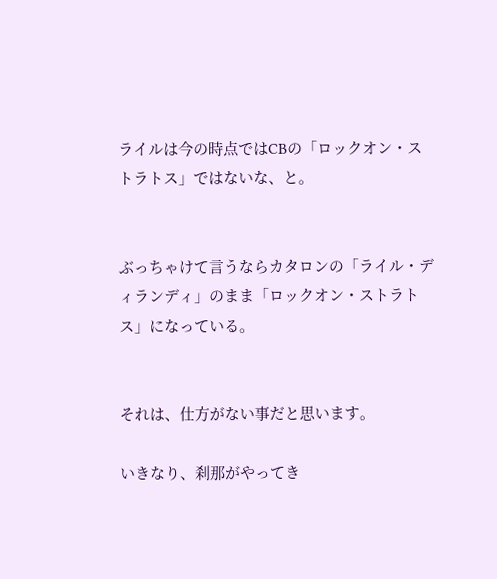ライルは今の時点ではCBの「ロックオン・ストラトス」ではないな、と。


ぶっちゃけて言うならカタロンの「ライル・ディランディ」のまま「ロックオン・ストラトス」になっている。


それは、仕方がない事だと思います。

いきなり、刹那がやってき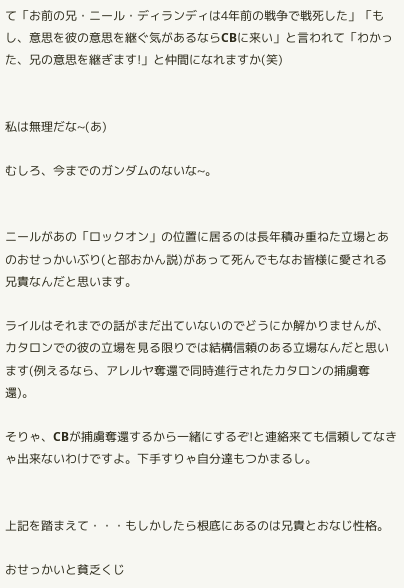て「お前の兄・ニール・ディランディは4年前の戦争で戦死した」「もし、意思を彼の意思を継ぐ気があるならCBに来い」と言われて「わかった、兄の意思を継ぎます!」と仲間になれますか(笑)


私は無理だな~(あ)

むしろ、今までのガンダムのないな~。


ニールがあの「ロックオン」の位置に居るのは長年積み重ねた立場とあのおせっかいぶり(と部おかん説)があって死んでもなお皆様に愛される兄貴なんだと思います。

ライルはそれまでの話がまだ出ていないのでどうにか解かりませんが、カタロンでの彼の立場を見る限りでは結構信頼のある立場なんだと思います(例えるなら、アレルヤ奪還で同時進行されたカタロンの捕虜奪還)。

そりゃ、CBが捕虜奪還するから一緒にするぞ!と連絡来ても信頼してなきゃ出来ないわけですよ。下手すりゃ自分達もつかまるし。


上記を踏まえて・・・もしかしたら根底にあるのは兄貴とおなじ性格。

おせっかいと貧乏くじ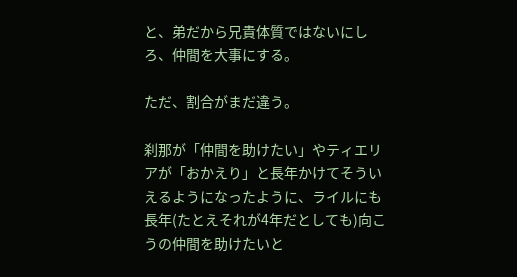と、弟だから兄貴体質ではないにしろ、仲間を大事にする。

ただ、割合がまだ違う。

刹那が「仲間を助けたい」やティエリアが「おかえり」と長年かけてそういえるようになったように、ライルにも長年(たとえそれが4年だとしても)向こうの仲間を助けたいと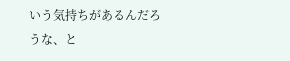いう気持ちがあるんだろうな、と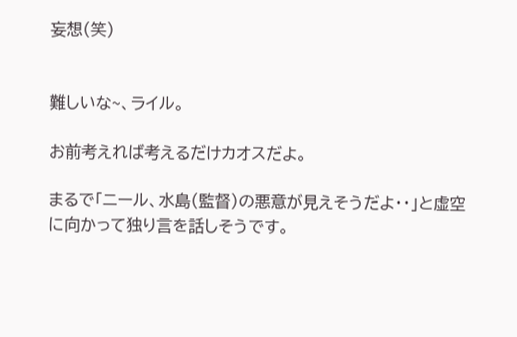妄想(笑)


難しいな~、ライル。

お前考えれば考えるだけカオスだよ。

まるで「ニール、水島(監督)の悪意が見えそうだよ・・」と虚空に向かって独り言を話しそうです。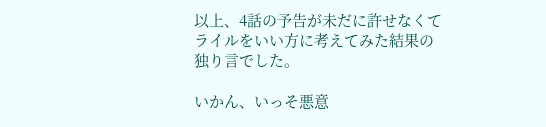以上、4話の予告が未だに許せなくてライルをいい方に考えてみた結果の独り言でした。

いかん、いっそ悪意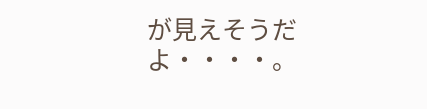が見えそうだよ・・・・。